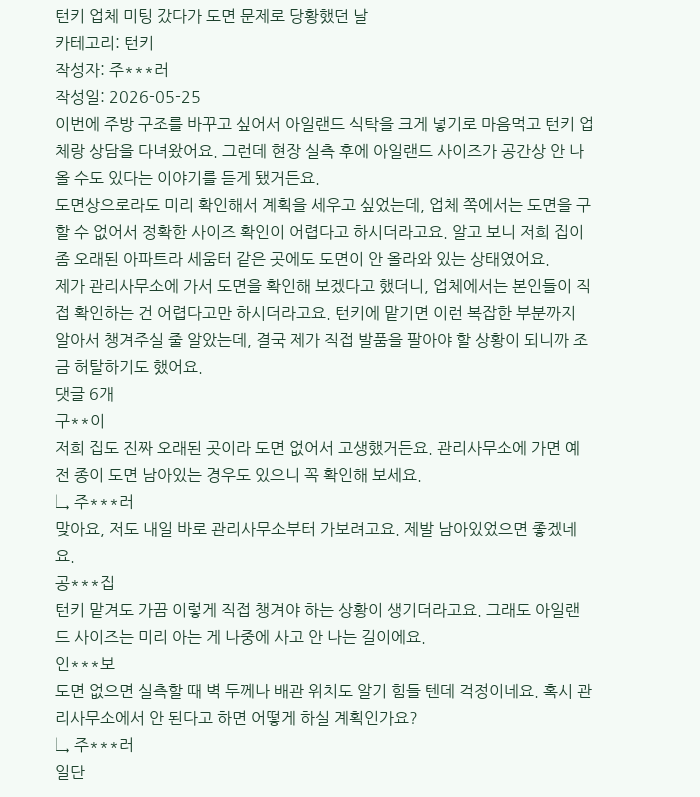턴키 업체 미팅 갔다가 도면 문제로 당황했던 날
카테고리: 턴키
작성자: 주***러
작성일: 2026-05-25
이번에 주방 구조를 바꾸고 싶어서 아일랜드 식탁을 크게 넣기로 마음먹고 턴키 업체랑 상담을 다녀왔어요. 그런데 현장 실측 후에 아일랜드 사이즈가 공간상 안 나올 수도 있다는 이야기를 듣게 됐거든요.
도면상으로라도 미리 확인해서 계획을 세우고 싶었는데, 업체 쪽에서는 도면을 구할 수 없어서 정확한 사이즈 확인이 어렵다고 하시더라고요. 알고 보니 저희 집이 좀 오래된 아파트라 세움터 같은 곳에도 도면이 안 올라와 있는 상태였어요.
제가 관리사무소에 가서 도면을 확인해 보겠다고 했더니, 업체에서는 본인들이 직접 확인하는 건 어렵다고만 하시더라고요. 턴키에 맡기면 이런 복잡한 부분까지 알아서 챙겨주실 줄 알았는데, 결국 제가 직접 발품을 팔아야 할 상황이 되니까 조금 허탈하기도 했어요.
댓글 6개
구**이
저희 집도 진짜 오래된 곳이라 도면 없어서 고생했거든요. 관리사무소에 가면 예전 종이 도면 남아있는 경우도 있으니 꼭 확인해 보세요.
↳ 주***러
맞아요, 저도 내일 바로 관리사무소부터 가보려고요. 제발 남아있었으면 좋겠네요.
공***집
턴키 맡겨도 가끔 이렇게 직접 챙겨야 하는 상황이 생기더라고요. 그래도 아일랜드 사이즈는 미리 아는 게 나중에 사고 안 나는 길이에요.
인***보
도면 없으면 실측할 때 벽 두께나 배관 위치도 알기 힘들 텐데 걱정이네요. 혹시 관리사무소에서 안 된다고 하면 어떻게 하실 계획인가요?
↳ 주***러
일단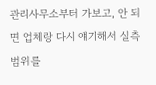관리사무소부터 가보고, 안 되면 업체랑 다시 얘기해서 실측 범위를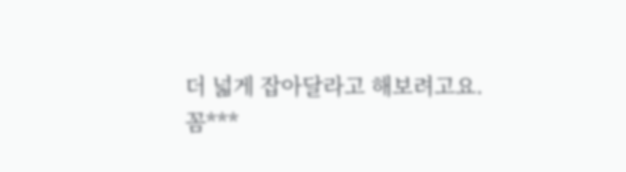더 넓게 잡아달라고 해보려고요.
꼼***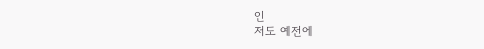인
저도 예전에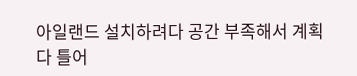아일랜드 설치하려다 공간 부족해서 계획 다 틀어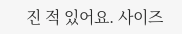진 적 있어요. 사이즈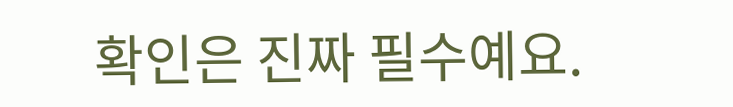확인은 진짜 필수예요.